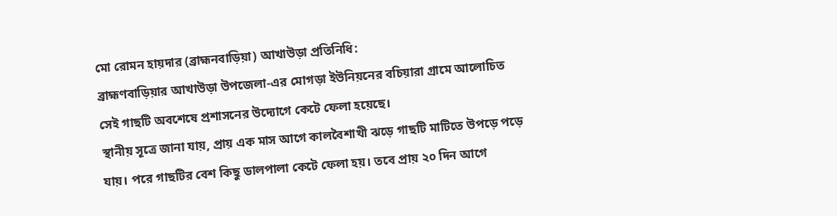মো রোমন হায়দার (ব্রাহ্মনবাড়িয়া) আখাউড়া প্রতিনিধি:
ব্রাহ্মণবাড়িয়ার আখাউড়া উপজেলা-এর মোগড়া ইউনিয়নের বচিয়ারা গ্রামে আলোচিত সেই গাছটি অবশেষে প্রশাসনের উদ্যোগে কেটে ফেলা হয়েছে।
স্থানীয় সূত্রে জানা যায়, প্রায় এক মাস আগে কালবৈশাখী ঝড়ে গাছটি মাটিতে উপড়ে পড়ে যায়। পরে গাছটির বেশ কিছু ডালপালা কেটে ফেলা হয়। তবে প্রায় ২০ দিন আগে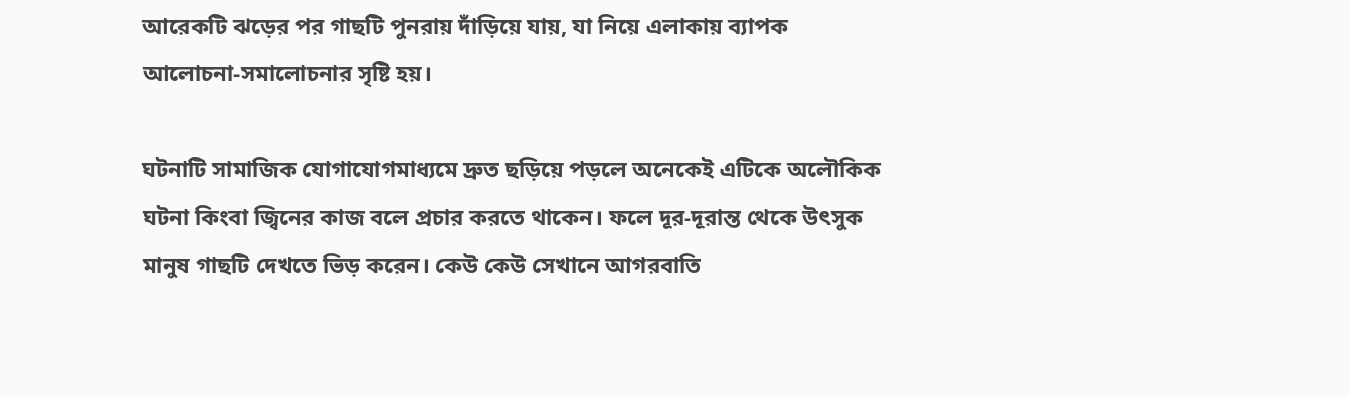আরেকটি ঝড়ের পর গাছটি পুনরায় দাঁড়িয়ে যায়, যা নিয়ে এলাকায় ব্যাপক আলোচনা-সমালোচনার সৃষ্টি হয়।

ঘটনাটি সামাজিক যোগাযোগমাধ্যমে দ্রুত ছড়িয়ে পড়লে অনেকেই এটিকে অলৌকিক ঘটনা কিংবা জ্বিনের কাজ বলে প্রচার করতে থাকেন। ফলে দূর-দূরান্ত থেকে উৎসুক মানুষ গাছটি দেখতে ভিড় করেন। কেউ কেউ সেখানে আগরবাতি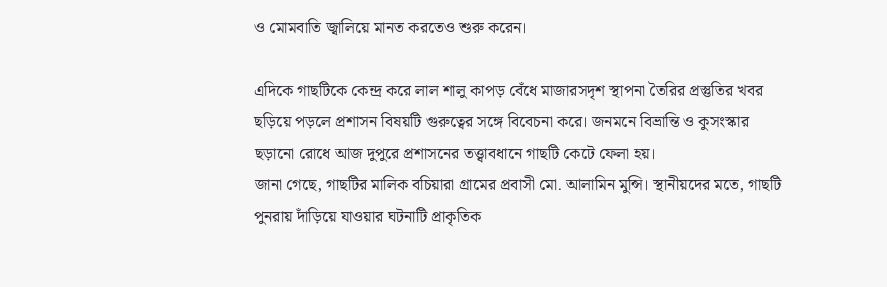ও মোমবাতি জ্বালিয়ে মানত করতেও শুরু করেন।

এদিকে গাছটিকে কেন্দ্র করে লাল শালু কাপড় বেঁধে মাজারসদৃশ স্থাপনা তৈরির প্রস্তুতির খবর ছড়িয়ে পড়লে প্রশাসন বিষয়টি গুরুত্বের সঙ্গে বিবেচনা করে। জনমনে বিভ্রান্তি ও কুসংস্কার ছড়ানো রোধে আজ দুপুরে প্রশাসনের তত্ত্বাবধানে গাছটি কেটে ফেলা হয়।
জানা গেছে, গাছটির মালিক বচিয়ারা গ্রামের প্রবাসী মো. আলামিন মুন্সি। স্থানীয়দের মতে, গাছটি পুনরায় দাঁড়িয়ে যাওয়ার ঘটনাটি প্রাকৃতিক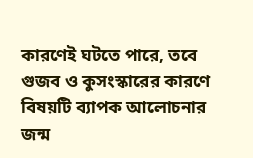কারণেই ঘটতে পারে, তবে গুজব ও কুসংস্কারের কারণে বিষয়টি ব্যাপক আলোচনার জন্ম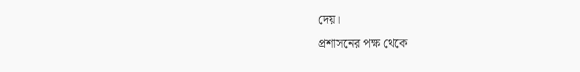দেয়।
প্রশাসনের পক্ষ থেকে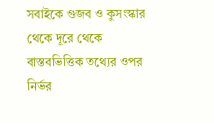সবাইকে গুজব ও কুসংস্কার থেকে দূরে থেকে বাস্তবভিত্তিক তথ্যের ওপর নির্ভর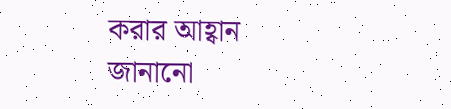করার আহ্বান জানানো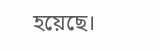হয়েছে।